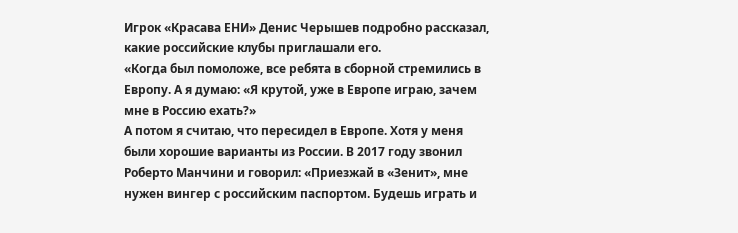Игрок «Красава ЕНИ» Денис Черышев подробно рассказал, какие российские клубы приглашали его.
«Когда был помоложе, все ребята в сборной стремились в Европу. А я думаю: «Я крутой, уже в Европе играю, зачем мне в Россию ехать?»
А потом я считаю, что пересидел в Европе. Хотя у меня были хорошие варианты из России. В 2017 году звонил Роберто Манчини и говорил: «Приезжай в «Зенит», мне нужен вингер с российским паспортом. Будешь играть и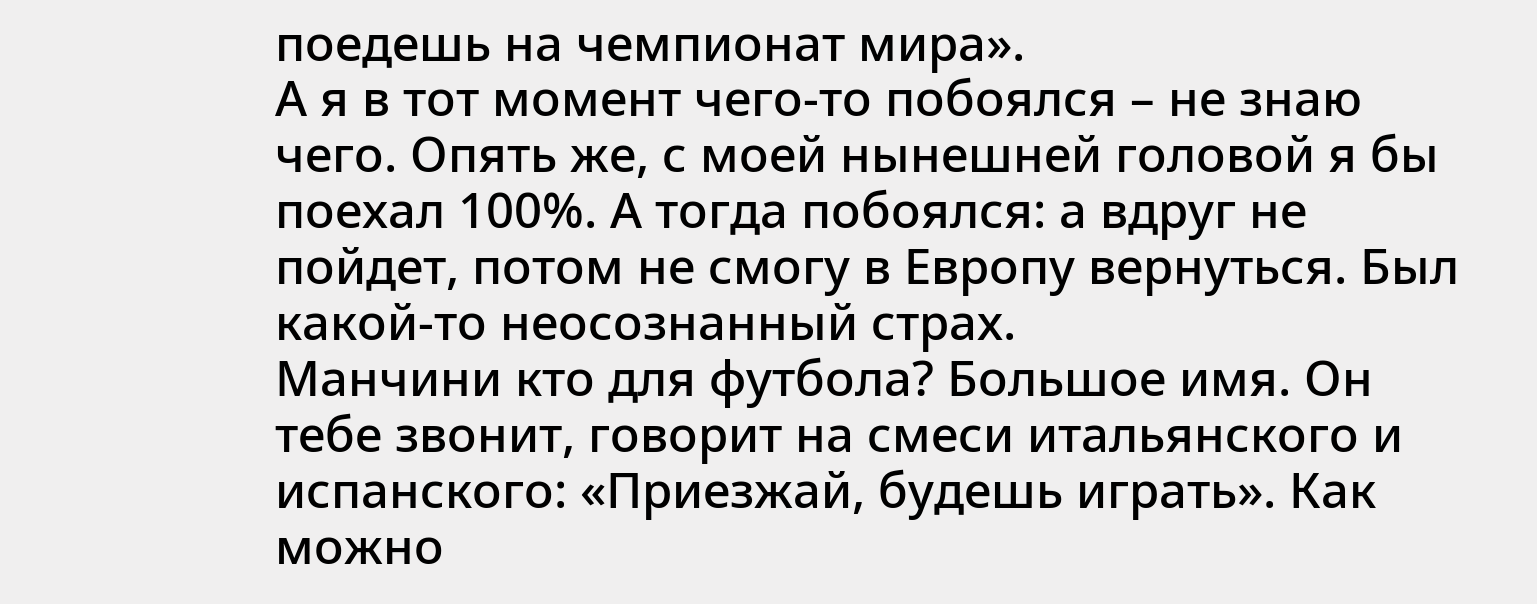поедешь на чемпионат мира».
А я в тот момент чего-то побоялся – не знаю чего. Опять же, с моей нынешней головой я бы поехал 100%. А тогда побоялся: а вдруг не пойдет, потом не смогу в Европу вернуться. Был какой-то неосознанный страх.
Манчини кто для футбола? Большое имя. Он тебе звонит, говорит на смеси итальянского и испанского: «Приезжай, будешь играть». Как можно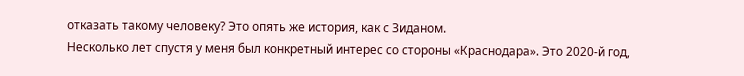отказать такому человеку? Это опять же история, как с Зиданом.
Несколько лет спустя у меня был конкретный интерес со стороны «Краснодара». Это 2020-й год,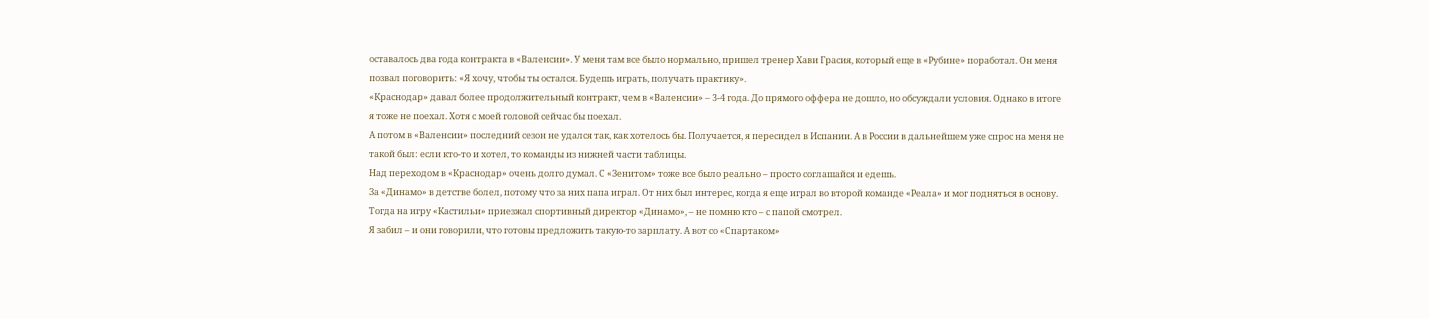оставалось два года контракта в «Валенсии». У меня там все было нормально, пришел тренер Хави Грасия, который еще в «Рубине» поработал. Он меня позвал поговорить: «Я хочу, чтобы ты остался. Будешь играть, получать практику».
«Краснодар» давал более продолжительный контракт, чем в «Валенсии» – 3-4 года. До прямого оффера не дошло, но обсуждали условия. Однако в итоге я тоже не поехал. Хотя с моей головой сейчас бы поехал.
А потом в «Валенсии» последний сезон не удался так, как хотелось бы. Получается, я пересидел в Испании. А в России в дальнейшем уже спрос на меня не такой был: если кто-то и хотел, то команды из нижней части таблицы.
Над переходом в «Краснодар» очень долго думал. С «Зенитом» тоже все было реально – просто соглашайся и едешь.
За «Динамо» в детстве болел, потому что за них папа играл. От них был интерес, когда я еще играл во второй команде «Реала» и мог подняться в основу. Тогда на игру «Кастильи» приезжал спортивный директор «Динамо», – не помню кто – с папой смотрел.
Я забил – и они говорили, что готовы предложить такую-то зарплату. А вот со «Спартаком»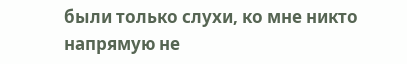были только слухи, ко мне никто напрямую не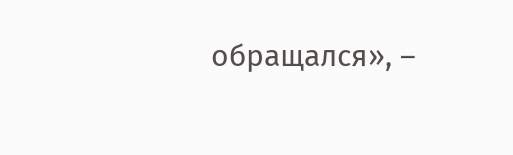обращался», –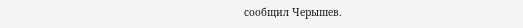сообщил Черышев.